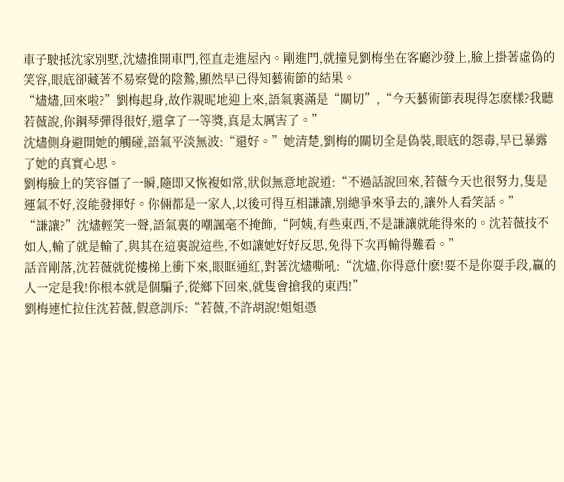車子駛抵沈家別墅,沈燼推開車門,徑直走進屋內。剛進門,就撞見劉梅坐在客廳沙發上,臉上掛著虛偽的笑容,眼底卻藏著不易察覺的陰鷙,顯然早已得知藝術節的結果。
“燼燼,回來啦?”劉梅起身,故作親昵地迎上來,語氣裏滿是“關切”,“今天藝術節表現得怎麽樣?我聽若薇說,你鋼琴彈得很好,還拿了一等獎,真是太厲害了。”
沈燼側身避開她的觸碰,語氣平淡無波:“還好。”她清楚,劉梅的關切全是偽裝,眼底的怨毒,早已暴露了她的真實心思。
劉梅臉上的笑容僵了一瞬,隨即又恢複如常,狀似無意地說道:“不過話說回來,若薇今天也很努力,隻是運氣不好,沒能發揮好。你倆都是一家人,以後可得互相謙讓,別總爭來爭去的,讓外人看笑話。”
“謙讓?”沈燼輕笑一聲,語氣裏的嘲諷毫不掩飾,“阿姨,有些東西,不是謙讓就能得來的。沈若薇技不如人,輸了就是輸了,與其在這裏說這些,不如讓她好好反思,免得下次再輸得難看。”
話音剛落,沈若薇就從樓梯上衝下來,眼眶通紅,對著沈燼嘶吼:“沈燼,你得意什麽!要不是你耍手段,贏的人一定是我!你根本就是個騙子,從鄉下回來,就隻會搶我的東西!”
劉梅連忙拉住沈若薇,假意訓斥:“若薇,不許胡說!姐姐憑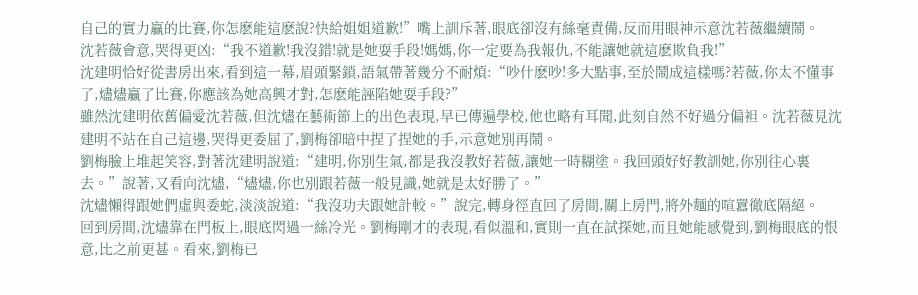自己的實力贏的比賽,你怎麽能這麽說?快給姐姐道歉!”嘴上訓斥著,眼底卻沒有絲毫責備,反而用眼神示意沈若薇繼續鬧。
沈若薇會意,哭得更凶:“我不道歉!我沒錯!就是她耍手段!媽媽,你一定要為我報仇,不能讓她就這麽欺負我!”
沈建明恰好從書房出來,看到這一幕,眉頭緊鎖,語氣帶著幾分不耐煩:“吵什麽吵!多大點事,至於鬧成這樣嗎?若薇,你太不懂事了,燼燼贏了比賽,你應該為她高興才對,怎麽能誣陷她耍手段?”
雖然沈建明依舊偏愛沈若薇,但沈燼在藝術節上的出色表現,早已傳遍學校,他也略有耳聞,此刻自然不好過分偏袒。沈若薇見沈建明不站在自己這邊,哭得更委屈了,劉梅卻暗中捏了捏她的手,示意她別再鬧。
劉梅臉上堆起笑容,對著沈建明說道:“建明,你別生氣,都是我沒教好若薇,讓她一時糊塗。我回頭好好教訓她,你別往心裏去。”說著,又看向沈燼,“燼燼,你也別跟若薇一般見識,她就是太好勝了。”
沈燼懶得跟她們虛與委蛇,淡淡說道:“我沒功夫跟她計較。”說完,轉身徑直回了房間,關上房門,將外麵的喧囂徹底隔絕。
回到房間,沈燼靠在門板上,眼底閃過一絲冷光。劉梅剛才的表現,看似溫和,實則一直在試探她,而且她能感覺到,劉梅眼底的恨意,比之前更甚。看來,劉梅已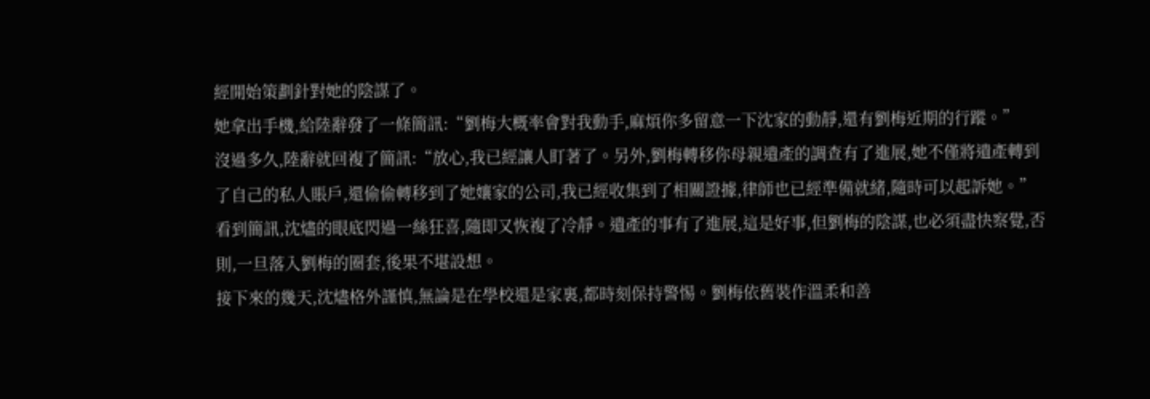經開始策劃針對她的陰謀了。
她拿出手機,給陸辭發了一條簡訊:“劉梅大概率會對我動手,麻煩你多留意一下沈家的動靜,還有劉梅近期的行蹤。”
沒過多久,陸辭就回複了簡訊:“放心,我已經讓人盯著了。另外,劉梅轉移你母親遺產的調查有了進展,她不僅將遺產轉到了自己的私人賬戶,還偷偷轉移到了她孃家的公司,我已經收集到了相關證據,律師也已經準備就緒,隨時可以起訴她。”
看到簡訊,沈燼的眼底閃過一絲狂喜,隨即又恢複了冷靜。遺產的事有了進展,這是好事,但劉梅的陰謀,也必須盡快察覺,否則,一旦落入劉梅的圈套,後果不堪設想。
接下來的幾天,沈燼格外謹慎,無論是在學校還是家裏,都時刻保持警惕。劉梅依舊裝作溫柔和善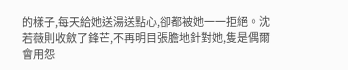的樣子,每天給她送湯送點心,卻都被她一一拒絕。沈若薇則收斂了鋒芒,不再明目張膽地針對她,隻是偶爾會用怨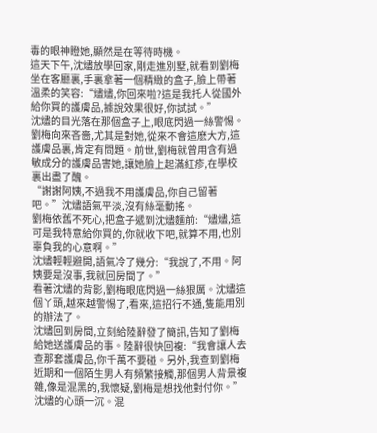毒的眼神瞪她,顯然是在等待時機。
這天下午,沈燼放學回家,剛走進別墅,就看到劉梅坐在客廳裏,手裏拿著一個精緻的盒子,臉上帶著溫柔的笑容:“燼燼,你回來啦?這是我托人從國外給你買的護膚品,據說效果很好,你試試。”
沈燼的目光落在那個盒子上,眼底閃過一絲警惕。劉梅向來吝嗇,尤其是對她,從來不會這麽大方,這護膚品裏,肯定有問題。前世,劉梅就曾用含有過敏成分的護膚品害她,讓她臉上起滿紅疹,在學校裏出盡了醜。
“謝謝阿姨,不過我不用護膚品,你自己留著吧。”沈燼語氣平淡,沒有絲毫動搖。
劉梅依舊不死心,把盒子遞到沈燼麵前:“燼燼,這可是我特意給你買的,你就收下吧,就算不用,也別辜負我的心意啊。”
沈燼輕輕避開,語氣冷了幾分:“我說了,不用。阿姨要是沒事,我就回房間了。”
看著沈燼的背影,劉梅眼底閃過一絲狠厲。沈燼這個丫頭,越來越警惕了,看來,這招行不通,隻能用別的辦法了。
沈燼回到房間,立刻給陸辭發了簡訊,告知了劉梅給她送護膚品的事。陸辭很快回複:“我會讓人去查那套護膚品,你千萬不要碰。另外,我查到劉梅近期和一個陌生男人有頻繁接觸,那個男人背景複雜,像是混黑的,我懷疑,劉梅是想找他對付你。”
沈燼的心頭一沉。混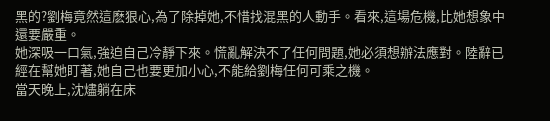黑的?劉梅竟然這麽狠心,為了除掉她,不惜找混黑的人動手。看來,這場危機,比她想象中還要嚴重。
她深吸一口氣,強迫自己冷靜下來。慌亂解決不了任何問題,她必須想辦法應對。陸辭已經在幫她盯著,她自己也要更加小心,不能給劉梅任何可乘之機。
當天晚上,沈燼躺在床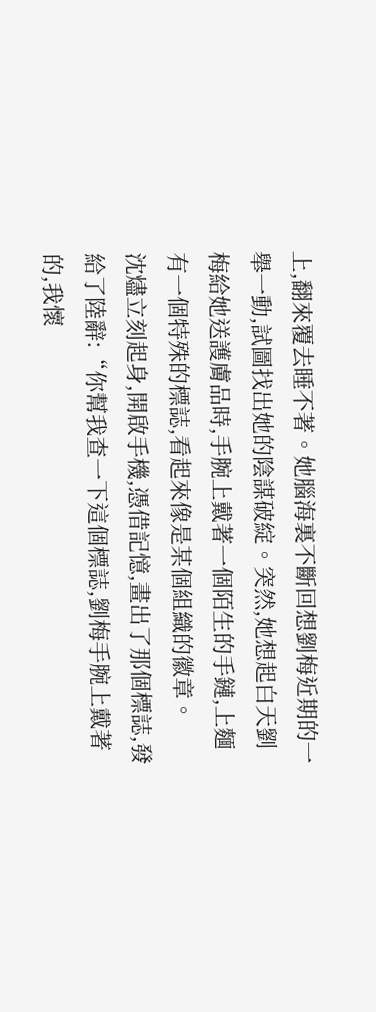上,翻來覆去睡不著。她腦海裏不斷回想劉梅近期的一舉一動,試圖找出她的陰謀破綻。突然,她想起白天劉梅給她送護膚品時,手腕上戴著一個陌生的手鏈,上麵有一個特殊的標誌,看起來像是某個組織的徽章。
沈燼立刻起身,開啟手機,憑借記憶,畫出了那個標誌,發給了陸辭:“你幫我查一下這個標誌,劉梅手腕上戴著的,我懷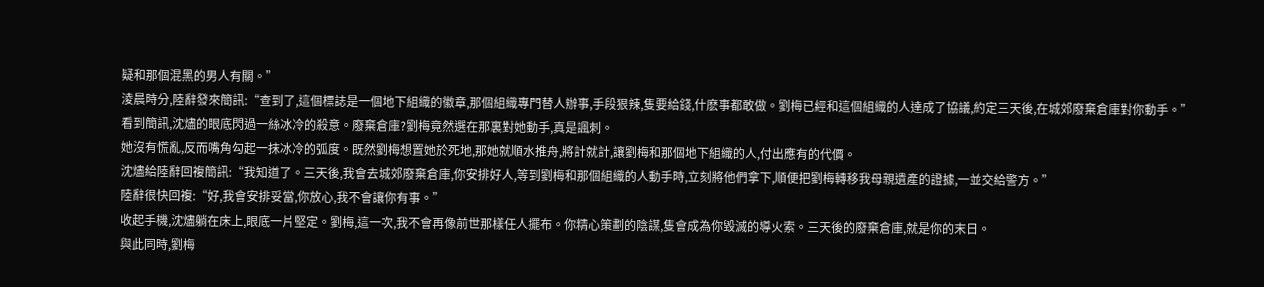疑和那個混黑的男人有關。”
淩晨時分,陸辭發來簡訊:“查到了,這個標誌是一個地下組織的徽章,那個組織專門替人辦事,手段狠辣,隻要給錢,什麽事都敢做。劉梅已經和這個組織的人達成了協議,約定三天後,在城郊廢棄倉庫對你動手。”
看到簡訊,沈燼的眼底閃過一絲冰冷的殺意。廢棄倉庫?劉梅竟然選在那裏對她動手,真是諷刺。
她沒有慌亂,反而嘴角勾起一抹冰冷的弧度。既然劉梅想置她於死地,那她就順水推舟,將計就計,讓劉梅和那個地下組織的人,付出應有的代價。
沈燼給陸辭回複簡訊:“我知道了。三天後,我會去城郊廢棄倉庫,你安排好人,等到劉梅和那個組織的人動手時,立刻將他們拿下,順便把劉梅轉移我母親遺產的證據,一並交給警方。”
陸辭很快回複:“好,我會安排妥當,你放心,我不會讓你有事。”
收起手機,沈燼躺在床上,眼底一片堅定。劉梅,這一次,我不會再像前世那樣任人擺布。你精心策劃的陰謀,隻會成為你毀滅的導火索。三天後的廢棄倉庫,就是你的末日。
與此同時,劉梅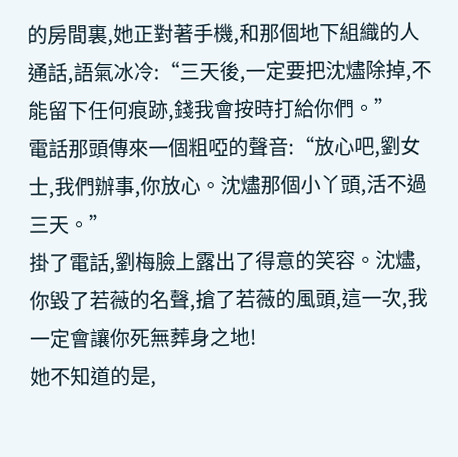的房間裏,她正對著手機,和那個地下組織的人通話,語氣冰冷:“三天後,一定要把沈燼除掉,不能留下任何痕跡,錢我會按時打給你們。”
電話那頭傳來一個粗啞的聲音:“放心吧,劉女士,我們辦事,你放心。沈燼那個小丫頭,活不過三天。”
掛了電話,劉梅臉上露出了得意的笑容。沈燼,你毀了若薇的名聲,搶了若薇的風頭,這一次,我一定會讓你死無葬身之地!
她不知道的是,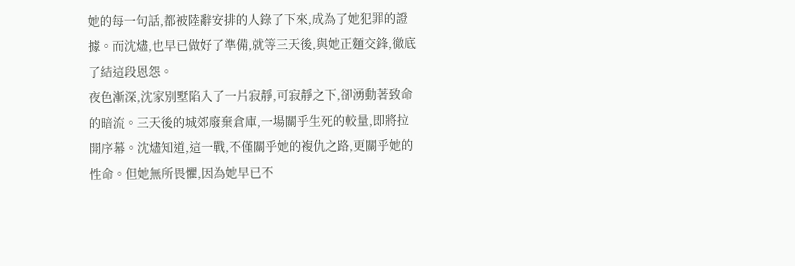她的每一句話,都被陸辭安排的人錄了下來,成為了她犯罪的證據。而沈燼,也早已做好了準備,就等三天後,與她正麵交鋒,徹底了結這段恩怨。
夜色漸深,沈家別墅陷入了一片寂靜,可寂靜之下,卻湧動著致命的暗流。三天後的城郊廢棄倉庫,一場關乎生死的較量,即將拉開序幕。沈燼知道,這一戰,不僅關乎她的複仇之路,更關乎她的性命。但她無所畏懼,因為她早已不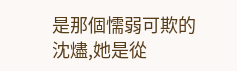是那個懦弱可欺的沈燼,她是從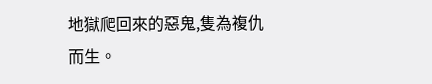地獄爬回來的惡鬼,隻為複仇而生。